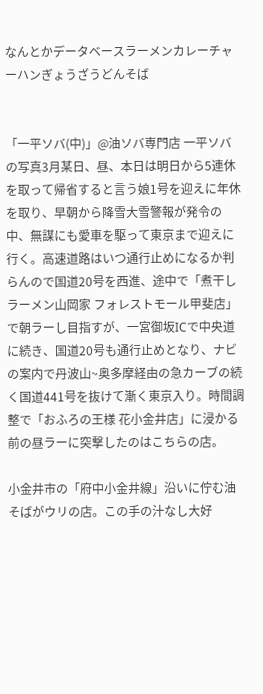なんとかデータベースラーメンカレーチャーハンぎょうざうどんそば


「一平ソバ(中)」@油ソバ専門店 一平ソバの写真3月某日、昼、本日は明日から5連休を取って帰省すると言う娘1号を迎えに年休を取り、早朝から降雪大雪警報が発令の中、無謀にも愛車を駆って東京まで迎えに行く。高速道路はいつ通行止めになるか判らんので国道20号を西進、途中で「煮干しラーメン山岡家 フォレストモール甲斐店」で朝ラーし目指すが、一宮御坂ICで中央道に続き、国道20号も通行止めとなり、ナビの案内で丹波山~奥多摩経由の急カーブの続く国道441号を抜けて漸く東京入り。時間調整で「おふろの王様 花小金井店」に浸かる前の昼ラーに突撃したのはこちらの店。

小金井市の「府中小金井線」沿いに佇む油そばがウリの店。この手の汁なし大好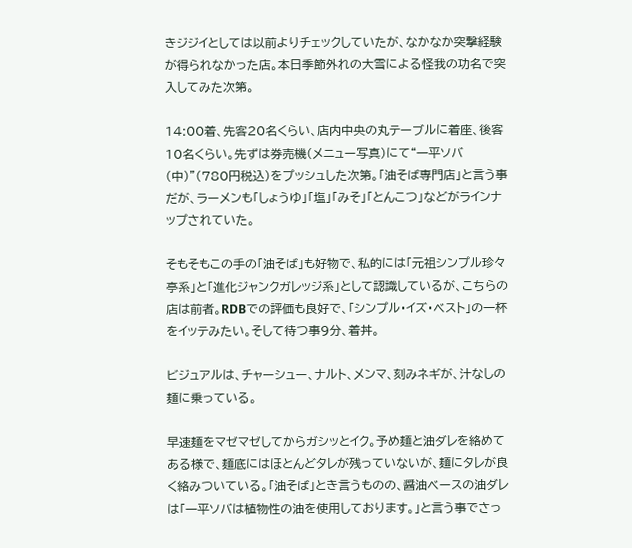きジジイとしては以前よりチェックしていたが、なかなか突撃経験が得られなかった店。本日季節外れの大雪による怪我の功名で突入してみた次第。

14:00着、先客20名くらい、店内中央の丸テーブルに着座、後客10名くらい。先ずは券売機(メニュー写真)にて“一平ソバ(中)”(780円税込)をプッシュした次第。「油そば専門店」と言う事だが、ラーメンも「しょうゆ」「塩」「みそ」「とんこつ」などがラインナップされていた。

そもそもこの手の「油そば」も好物で、私的には「元祖シンプル珍々亭系」と「進化ジャンクガレッジ系」として認識しているが、こちらの店は前者。RDBでの評価も良好で、「シンプル・イズ・ベスト」の一杯をイッテみたい。そして待つ事9分、着丼。

ビジュアルは、チャーシュー、ナルト、メンマ、刻みネギが、汁なしの麺に乗っている。

早速麺をマゼマゼしてからガシッとイク。予め麺と油ダレを絡めてある様で、麺底にはほとんどタレが残っていないが、麺にタレが良く絡みついている。「油そば」とき言うものの、醤油ベースの油ダレは「一平ソバは植物性の油を使用しております。」と言う事でさっ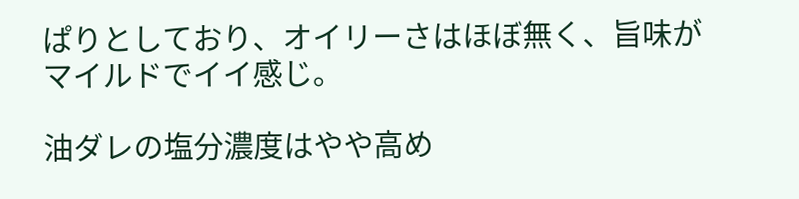ぱりとしており、オイリーさはほぼ無く、旨味がマイルドでイイ感じ。

油ダレの塩分濃度はやや高め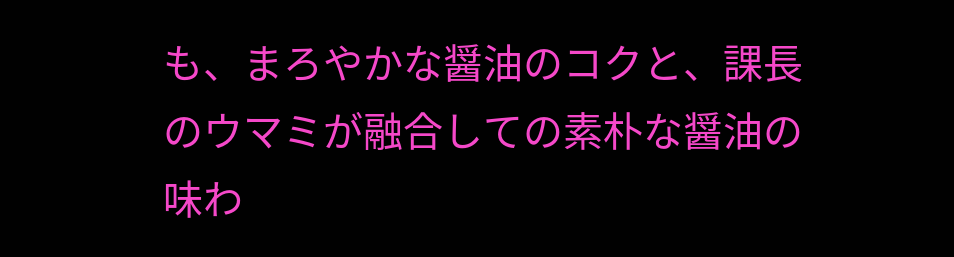も、まろやかな醤油のコクと、課長のウマミが融合しての素朴な醤油の味わ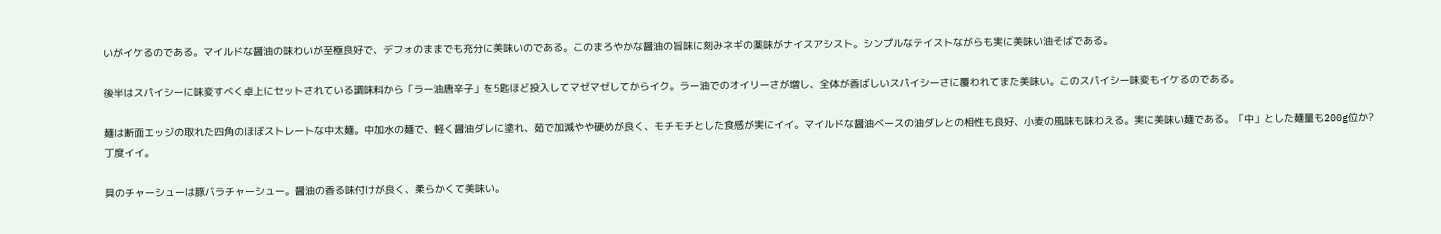いがイケるのである。マイルドな醤油の味わいが至極良好で、デフォのままでも充分に美味いのである。このまろやかな醤油の旨味に刻みネギの薬味がナイスアシスト。シンプルなテイストながらも実に美味い油そばである。

後半はスパイシーに味変すべく卓上にセットされている調味料から「ラー油唐辛子」を5匙ほど投入してマゼマゼしてからイク。ラー油でのオイリーさが増し、全体が香ばしいスパイシーさに覆われてまた美味い。このスパイシー味変もイケるのである。

麺は断面エッジの取れた四角のほぼストレートな中太麺。中加水の麺で、軽く醤油ダレに塗れ、茹で加減やや硬めが良く、モチモチとした食感が実にイイ。マイルドな醤油ベースの油ダレとの相性も良好、小麦の風味も味わえる。実に美味い麺である。「中」とした麺量も200g位か?丁度イイ。

具のチャーシューは豚バラチャーシュー。醤油の香る味付けが良く、柔らかくて美味い。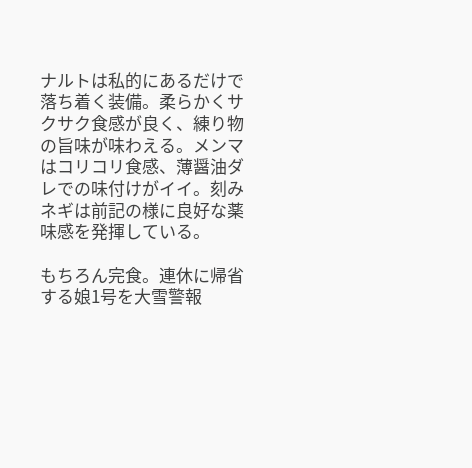ナルトは私的にあるだけで落ち着く装備。柔らかくサクサク食感が良く、練り物の旨味が味わえる。メンマはコリコリ食感、薄醤油ダレでの味付けがイイ。刻みネギは前記の様に良好な薬味感を発揮している。

もちろん完食。連休に帰省する娘1号を大雪警報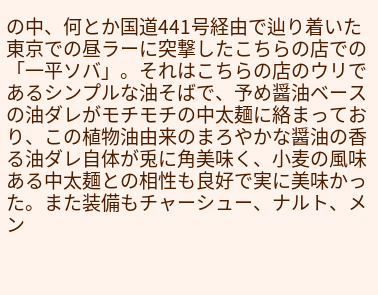の中、何とか国道441号経由で辿り着いた東京での昼ラーに突撃したこちらの店での「一平ソバ」。それはこちらの店のウリであるシンプルな油そばで、予め醤油ベースの油ダレがモチモチの中太麺に絡まっており、この植物油由来のまろやかな醤油の香る油ダレ自体が兎に角美味く、小麦の風味ある中太麺との相性も良好で実に美味かった。また装備もチャーシュー、ナルト、メン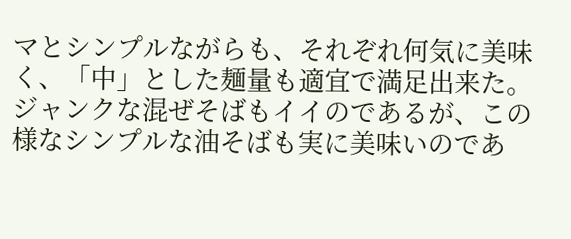マとシンプルながらも、それぞれ何気に美味く、「中」とした麺量も適宜で満足出来た。ジャンクな混ぜそばもイイのであるが、この様なシンプルな油そばも実に美味いのであ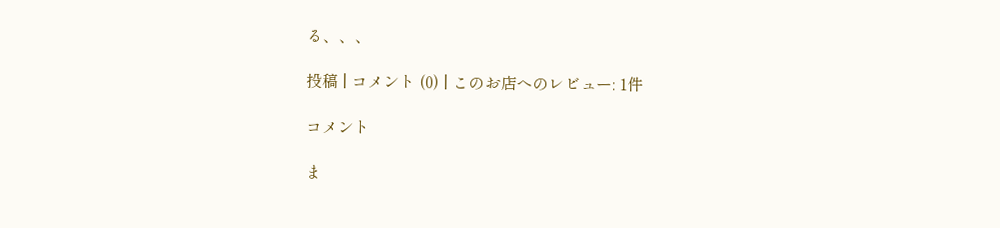る、、、

投稿 | コメント (0) | このお店へのレビュー: 1件

コメント

ま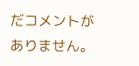だコメントがありません。